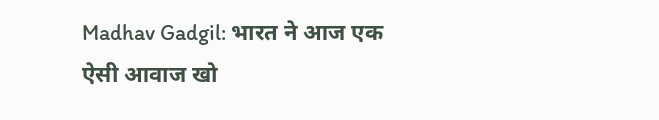Madhav Gadgil: भारत ने आज एक ऐसी आवाज खो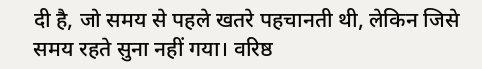दी है, जो समय से पहले खतरे पहचानती थी, लेकिन जिसे समय रहते सुना नहीं गया। वरिष्ठ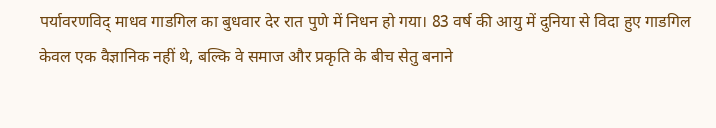पर्यावरणविद् माधव गाडगिल का बुधवार देर रात पुणे में निधन हो गया। 83 वर्ष की आयु में दुनिया से विदा हुए गाडगिल केवल एक वैज्ञानिक नहीं थे, बल्कि वे समाज और प्रकृति के बीच सेतु बनाने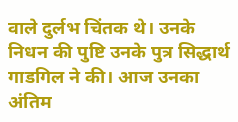वाले दुर्लभ चिंतक थे। उनके निधन की पुष्टि उनके पुत्र सिद्धार्थ गाडगिल ने की। आज उनका अंतिम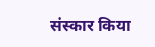संस्कार किया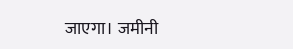जाएगा। जमीनी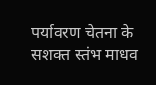पर्यावरण चेतना के सशक्त स्तंभ माधव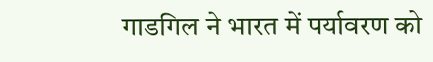गाडगिल ने भारत में पर्यावरण को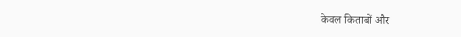केवल किताबों और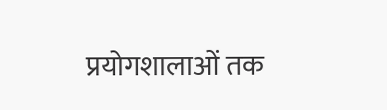प्रयोगशालाओं तक